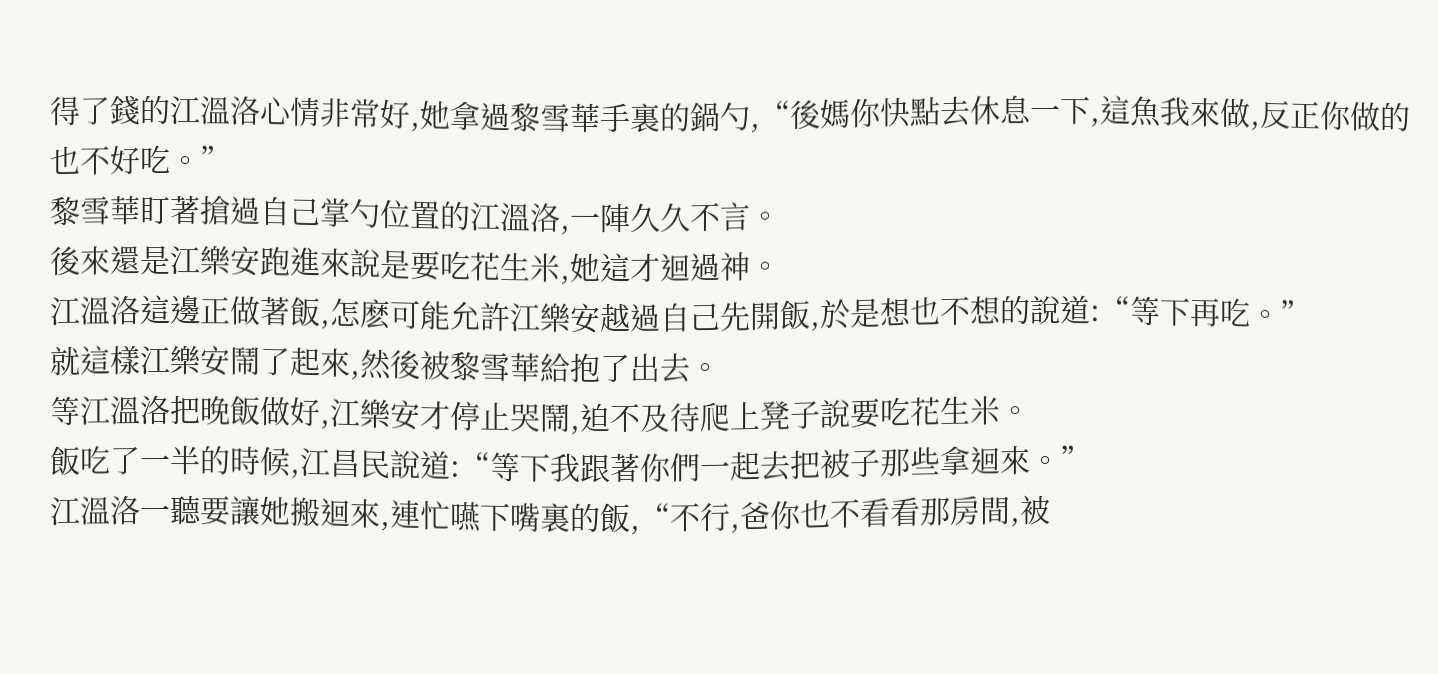得了錢的江溫洛心情非常好,她拿過黎雪華手裏的鍋勺,“後媽你快點去休息一下,這魚我來做,反正你做的也不好吃。”
黎雪華盯著搶過自己掌勺位置的江溫洛,一陣久久不言。
後來還是江樂安跑進來說是要吃花生米,她這才迴過神。
江溫洛這邊正做著飯,怎麽可能允許江樂安越過自己先開飯,於是想也不想的說道:“等下再吃。”
就這樣江樂安鬧了起來,然後被黎雪華給抱了出去。
等江溫洛把晚飯做好,江樂安才停止哭鬧,迫不及待爬上凳子說要吃花生米。
飯吃了一半的時候,江昌民說道:“等下我跟著你們一起去把被子那些拿迴來。”
江溫洛一聽要讓她搬迴來,連忙嚥下嘴裏的飯,“不行,爸你也不看看那房間,被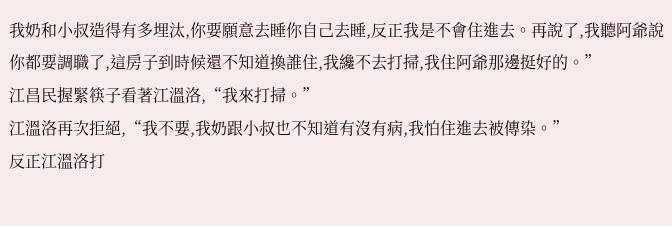我奶和小叔造得有多埋汰,你要願意去睡你自己去睡,反正我是不會住進去。再說了,我聽阿爺說你都要調職了,這房子到時候還不知道換誰住,我纔不去打掃,我住阿爺那邊挺好的。”
江昌民握緊筷子看著江溫洛,“我來打掃。”
江溫洛再次拒絕,“我不要,我奶跟小叔也不知道有沒有病,我怕住進去被傳染。”
反正江溫洛打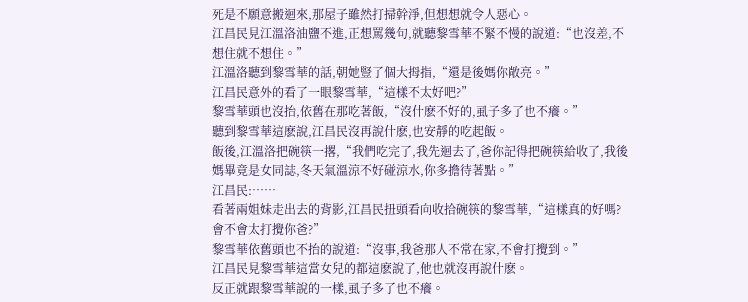死是不願意搬迴來,那屋子雖然打掃幹淨,但想想就令人惡心。
江昌民見江溫洛油鹽不進,正想罵幾句,就聽黎雪華不緊不慢的說道:“也沒差,不想住就不想住。”
江溫洛聽到黎雪華的話,朝她豎了個大拇指,“還是後媽你敞亮。”
江昌民意外的看了一眼黎雪華,“這樣不太好吧?”
黎雪華頭也沒抬,依舊在那吃著飯,“沒什麽不好的,虱子多了也不癢。”
聽到黎雪華這麽說,江昌民沒再說什麽,也安靜的吃起飯。
飯後,江溫洛把碗筷一撂,“我們吃完了,我先迴去了,爸你記得把碗筷給收了,我後媽畢竟是女同誌,冬天氣溫涼不好碰涼水,你多擔待著點。”
江昌民:……
看著兩姐妹走出去的背影,江昌民扭頭看向收拾碗筷的黎雪華,“這樣真的好嗎?會不會太打攪你爸?”
黎雪華依舊頭也不抬的說道:“沒事,我爸那人不常在家,不會打攪到。”
江昌民見黎雪華這當女兒的都這麽說了,他也就沒再說什麽。
反正就跟黎雪華說的一樣,虱子多了也不癢。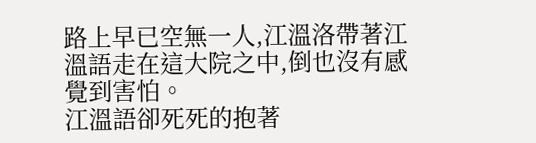路上早已空無一人,江溫洛帶著江溫語走在這大院之中,倒也沒有感覺到害怕。
江溫語卻死死的抱著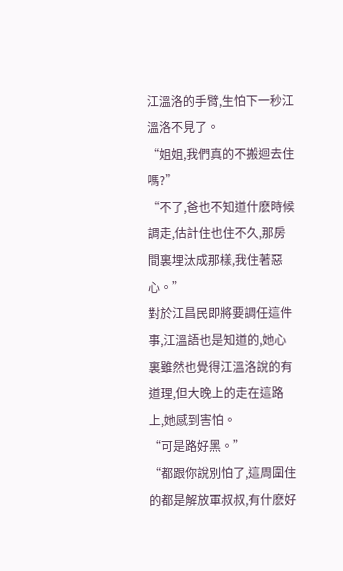江溫洛的手臂,生怕下一秒江溫洛不見了。
“姐姐,我們真的不搬迴去住嗎?”
“不了,爸也不知道什麽時候調走,估計住也住不久,那房間裏埋汰成那樣,我住著惡心。”
對於江昌民即將要調任這件事,江溫語也是知道的,她心裏雖然也覺得江溫洛說的有道理,但大晚上的走在這路上,她感到害怕。
“可是路好黑。”
“都跟你說別怕了,這周圍住的都是解放軍叔叔,有什麽好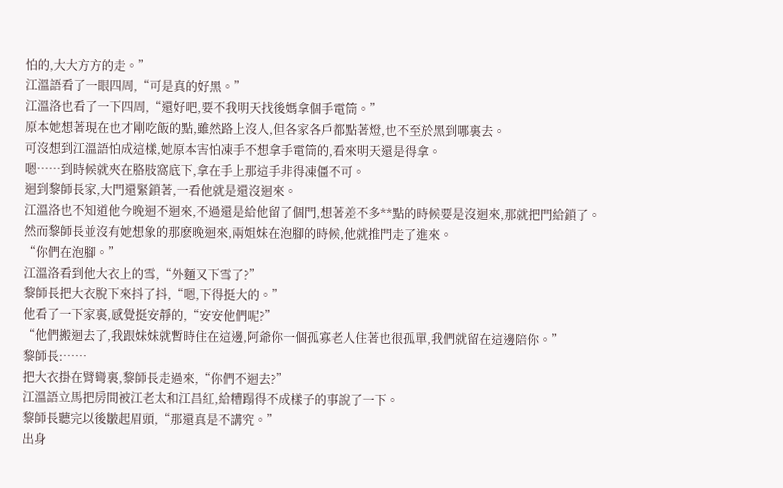怕的,大大方方的走。”
江溫語看了一眼四周,“可是真的好黑。”
江溫洛也看了一下四周,“還好吧,要不我明天找後媽拿個手電筒。”
原本她想著現在也才剛吃飯的點,雖然路上沒人,但各家各戶都點著燈,也不至於黑到哪裏去。
可沒想到江溫語怕成這樣,她原本害怕凍手不想拿手電筒的,看來明天還是得拿。
嗯……到時候就夾在胳肢窩底下,拿在手上那這手非得凍僵不可。
迴到黎師長家,大門還緊鎖著,一看他就是還沒迴來。
江溫洛也不知道他今晚迴不迴來,不過還是給他留了個門,想著差不多**點的時候要是沒迴來,那就把門給鎖了。
然而黎師長並沒有她想象的那麽晚迴來,兩姐妹在泡腳的時候,他就推門走了進來。
“你們在泡腳。”
江溫洛看到他大衣上的雪,“外麵又下雪了?”
黎師長把大衣脫下來抖了抖,“嗯,下得挺大的。”
他看了一下家裏,感覺挺安靜的,“安安他們呢?”
“他們搬迴去了,我跟妹妹就暫時住在這邊,阿爺你一個孤寡老人住著也很孤單,我們就留在這邊陪你。”
黎師長:……
把大衣掛在臂彎裏,黎師長走過來,“你們不迴去?”
江溫語立馬把房間被江老太和江昌紅,給糟蹋得不成樣子的事說了一下。
黎師長聽完以後皺起眉頭,“那還真是不講究。”
出身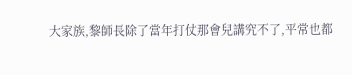大家族,黎師長除了當年打仗那會兒講究不了,平常也都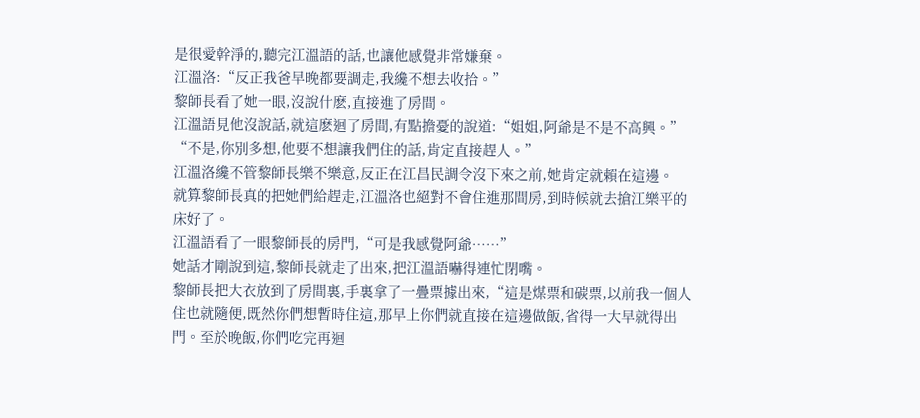是很愛幹淨的,聽完江溫語的話,也讓他感覺非常嫌棄。
江溫洛:“反正我爸早晚都要調走,我纔不想去收拾。”
黎師長看了她一眼,沒說什麽,直接進了房間。
江溫語見他沒說話,就這麽迴了房間,有點擔憂的說道:“姐姐,阿爺是不是不高興。”
“不是,你別多想,他要不想讓我們住的話,肯定直接趕人。”
江溫洛纔不管黎師長樂不樂意,反正在江昌民調令沒下來之前,她肯定就賴在這邊。
就算黎師長真的把她們給趕走,江溫洛也絕對不會住進那間房,到時候就去搶江樂平的床好了。
江溫語看了一眼黎師長的房門,“可是我感覺阿爺……”
她話才剛說到這,黎師長就走了出來,把江溫語嚇得連忙閉嘴。
黎師長把大衣放到了房間裏,手裏拿了一疊票據出來,“這是煤票和碳票,以前我一個人住也就隨便,既然你們想暫時住這,那早上你們就直接在這邊做飯,省得一大早就得出門。至於晚飯,你們吃完再迴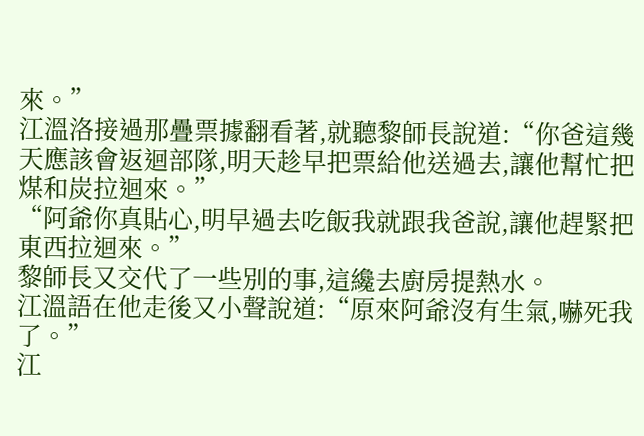來。”
江溫洛接過那疊票據翻看著,就聽黎師長說道:“你爸這幾天應該會返迴部隊,明天趁早把票給他送過去,讓他幫忙把煤和炭拉迴來。”
“阿爺你真貼心,明早過去吃飯我就跟我爸說,讓他趕緊把東西拉迴來。”
黎師長又交代了一些別的事,這纔去廚房提熱水。
江溫語在他走後又小聲說道:“原來阿爺沒有生氣,嚇死我了。”
江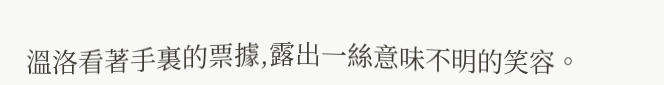溫洛看著手裏的票據,露出一絲意味不明的笑容。